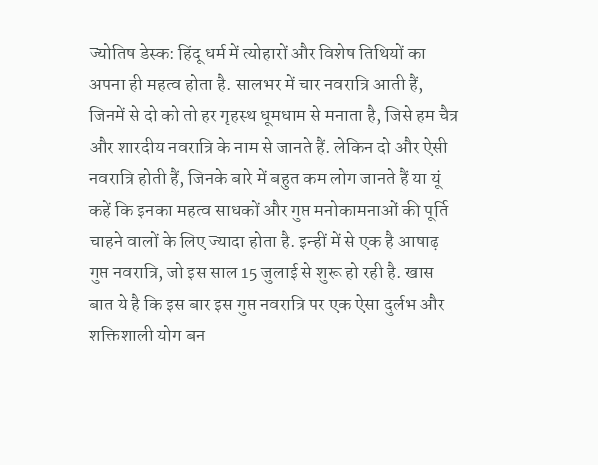ज्योतिष डेस्क: हिंदू धर्म में त्योहारों और विशेष तिथियों का अपना ही महत्व होता है. सालभर में चार नवरात्रि आती हैं, जिनमें से दो को तो हर गृहस्थ धूमधाम से मनाता है, जिसे हम चैत्र और शारदीय नवरात्रि के नाम से जानते हैं. लेकिन दो और ऐसी नवरात्रि होती हैं, जिनके बारे में बहुत कम लोग जानते हैं या यूं कहें कि इनका महत्व साधकों और गुप्त मनोकामनाओं की पूर्ति चाहने वालों के लिए ज्यादा होता है. इन्हीं में से एक है आषाढ़ गुप्त नवरात्रि, जो इस साल 15 जुलाई से शुरू हो रही है. खास बात ये है कि इस बार इस गुप्त नवरात्रि पर एक ऐसा दुर्लभ और शक्तिशाली योग बन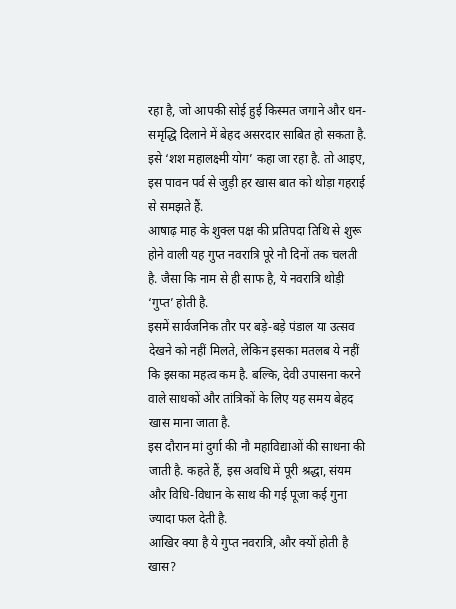रहा है, जो आपकी सोई हुई किस्मत जगाने और धन-समृद्धि दिलाने में बेहद असरदार साबित हो सकता है. इसे ‘शश महालक्ष्मी योग’ कहा जा रहा है. तो आइए, इस पावन पर्व से जुड़ी हर खास बात को थोड़ा गहराई से समझते हैं.
आषाढ़ माह के शुक्ल पक्ष की प्रतिपदा तिथि से शुरू होने वाली यह गुप्त नवरात्रि पूरे नौ दिनों तक चलती है. जैसा कि नाम से ही साफ है, ये नवरात्रि थोड़ी ‘गुप्त’ होती है.
इसमें सार्वजनिक तौर पर बड़े-बड़े पंडाल या उत्सव देखने को नहीं मिलते, लेकिन इसका मतलब ये नहीं कि इसका महत्व कम है. बल्कि, देवी उपासना करने वाले साधकों और तांत्रिकों के लिए यह समय बेहद खास माना जाता है.
इस दौरान मां दुर्गा की नौ महाविद्याओं की साधना की जाती है. कहते हैं, इस अवधि में पूरी श्रद्धा, संयम और विधि-विधान के साथ की गई पूजा कई गुना ज्यादा फल देती है.
आखिर क्या है ये गुप्त नवरात्रि, और क्यों होती है खास?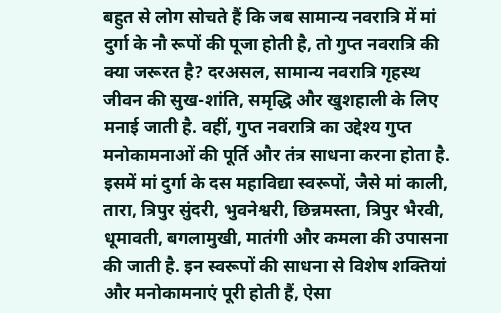बहुत से लोग सोचते हैं कि जब सामान्य नवरात्रि में मां दुर्गा के नौ रूपों की पूजा होती है, तो गुप्त नवरात्रि की क्या जरूरत है? दरअसल, सामान्य नवरात्रि गृहस्थ जीवन की सुख-शांति, समृद्धि और खुशहाली के लिए मनाई जाती है. वहीं, गुप्त नवरात्रि का उद्देश्य गुप्त मनोकामनाओं की पूर्ति और तंत्र साधना करना होता है.
इसमें मां दुर्गा के दस महाविद्या स्वरूपों, जैसे मां काली, तारा, त्रिपुर सुंदरी, भुवनेश्वरी, छिन्नमस्ता, त्रिपुर भैरवी, धूमावती, बगलामुखी, मातंगी और कमला की उपासना की जाती है. इन स्वरूपों की साधना से विशेष शक्तियां और मनोकामनाएं पूरी होती हैं, ऐसा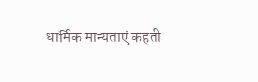धार्मिक मान्यताएं कहती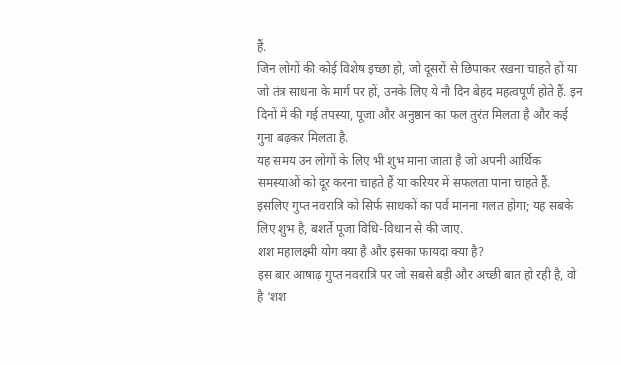हैं.
जिन लोगों की कोई विशेष इच्छा हो, जो दूसरों से छिपाकर रखना चाहते हों या जो तंत्र साधना के मार्ग पर हों, उनके लिए ये नौ दिन बेहद महत्वपूर्ण होते हैं. इन दिनों में की गई तपस्या, पूजा और अनुष्ठान का फल तुरंत मिलता है और कई गुना बढ़कर मिलता है.
यह समय उन लोगों के लिए भी शुभ माना जाता है जो अपनी आर्थिक समस्याओं को दूर करना चाहते हैं या करियर में सफलता पाना चाहते हैं. इसलिए गुप्त नवरात्रि को सिर्फ साधकों का पर्व मानना गलत होगा; यह सबके लिए शुभ है, बशर्ते पूजा विधि-विधान से की जाए.
शश महालक्ष्मी योग क्या है और इसका फायदा क्या है?
इस बार आषाढ़ गुप्त नवरात्रि पर जो सबसे बड़ी और अच्छी बात हो रही है, वो है ‘शश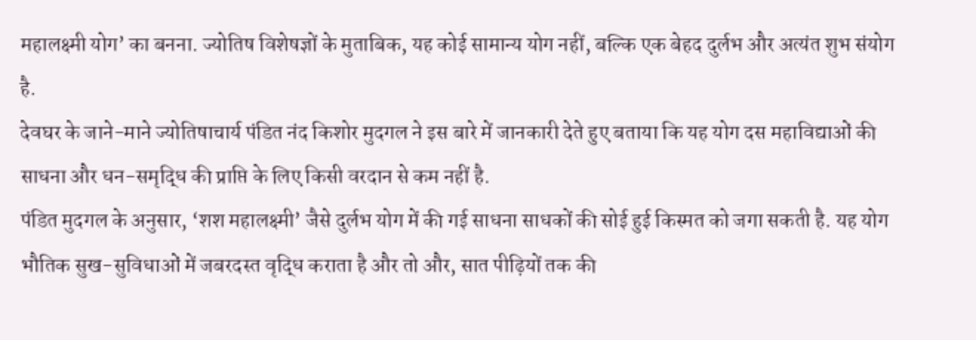महालक्ष्मी योग’ का बनना. ज्योतिष विशेषज्ञों के मुताबिक, यह कोई सामान्य योग नहीं, बल्कि एक बेहद दुर्लभ और अत्यंत शुभ संयोग है.
देवघर के जाने-माने ज्योतिषाचार्य पंडित नंद किशोर मुदगल ने इस बारे में जानकारी देते हुए बताया कि यह योग दस महाविद्याओं की साधना और धन-समृद्धि की प्राप्ति के लिए किसी वरदान से कम नहीं है.
पंडित मुदगल के अनुसार, ‘शश महालक्ष्मी’ जैसे दुर्लभ योग में की गई साधना साधकों की सोई हुई किस्मत को जगा सकती है. यह योग भौतिक सुख-सुविधाओं में जबरदस्त वृद्धि कराता है और तो और, सात पीढ़ियों तक की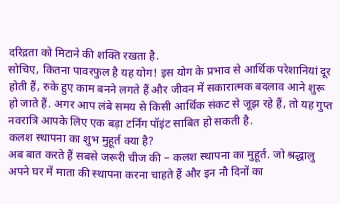दरिद्रता को मिटाने की शक्ति रखता है.
सोचिए, कितना पावरफुल है यह योग! इस योग के प्रभाव से आर्थिक परेशानियां दूर होती हैं, रुके हुए काम बनने लगते हैं और जीवन में सकारात्मक बदलाव आने शुरू हो जाते हैं. अगर आप लंबे समय से किसी आर्थिक संकट से जूझ रहे हैं, तो यह गुप्त नवरात्रि आपके लिए एक बड़ा टर्निंग पॉइंट साबित हो सकती है.
कलश स्थापना का शुभ मुहूर्त क्या है?
अब बात करते हैं सबसे जरूरी चीज की – कलश स्थापना का मुहूर्त. जो श्रद्धालु अपने घर में माता की स्थापना करना चाहते हैं और इन नौ दिनों का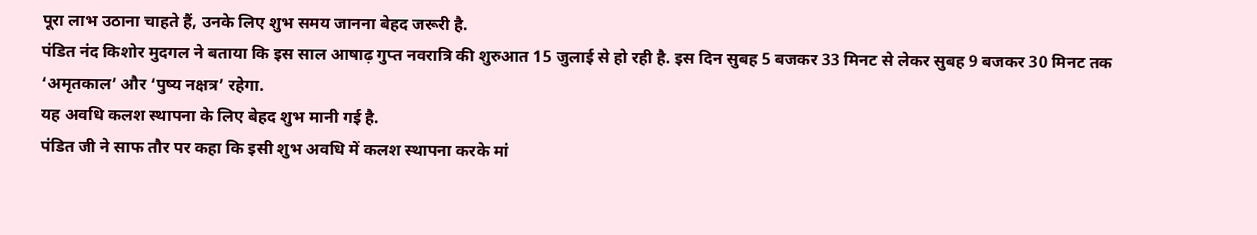पूरा लाभ उठाना चाहते हैं, उनके लिए शुभ समय जानना बेहद जरूरी है.
पंडित नंद किशोर मुदगल ने बताया कि इस साल आषाढ़ गुप्त नवरात्रि की शुरुआत 15 जुलाई से हो रही है. इस दिन सुबह 5 बजकर 33 मिनट से लेकर सुबह 9 बजकर 30 मिनट तक ‘अमृतकाल’ और ‘पुष्य नक्षत्र’ रहेगा.
यह अवधि कलश स्थापना के लिए बेहद शुभ मानी गई है.
पंडित जी ने साफ तौर पर कहा कि इसी शुभ अवधि में कलश स्थापना करके मां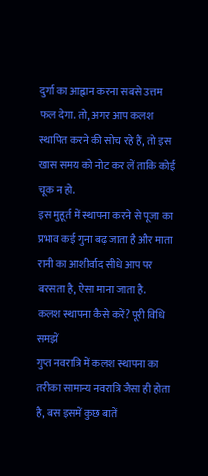दुर्गा का आह्वान करना सबसे उत्तम फल देगा. तो, अगर आप कलश स्थापित करने की सोच रहे हैं, तो इस खास समय को नोट कर लें ताकि कोई चूक न हो.
इस मुहूर्त में स्थापना करने से पूजा का प्रभाव कई गुना बढ़ जाता है और माता रानी का आशीर्वाद सीधे आप पर बरसता है, ऐसा माना जाता है.
कलश स्थापना कैसे करें? पूरी विधि समझें
गुप्त नवरात्रि में कलश स्थापना का तरीका सामान्य नवरात्रि जैसा ही होता है, बस इसमें कुछ बातें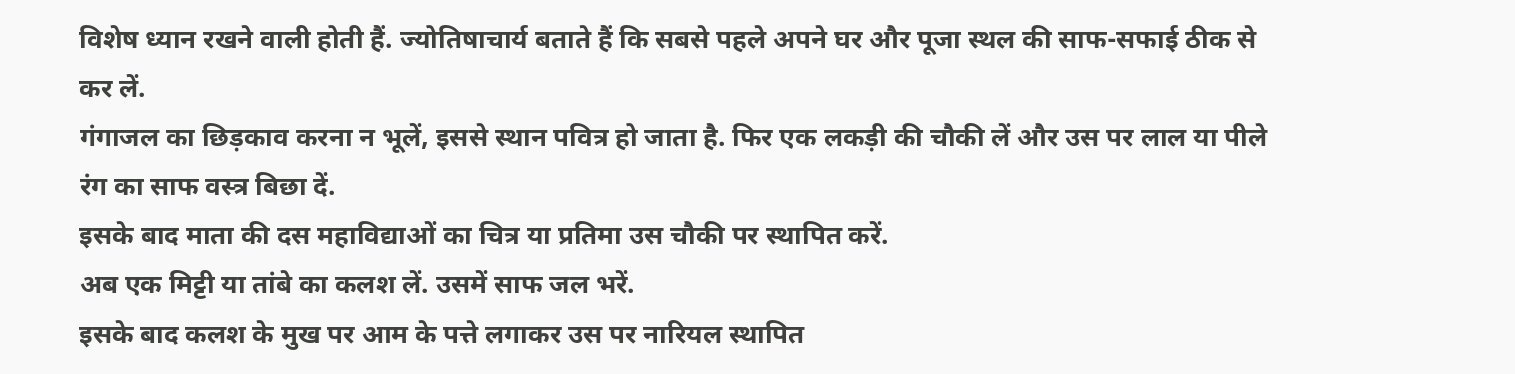विशेष ध्यान रखने वाली होती हैं. ज्योतिषाचार्य बताते हैं कि सबसे पहले अपने घर और पूजा स्थल की साफ-सफाई ठीक से कर लें.
गंगाजल का छिड़काव करना न भूलें, इससे स्थान पवित्र हो जाता है. फिर एक लकड़ी की चौकी लें और उस पर लाल या पीले रंग का साफ वस्त्र बिछा दें.
इसके बाद माता की दस महाविद्याओं का चित्र या प्रतिमा उस चौकी पर स्थापित करें.
अब एक मिट्टी या तांबे का कलश लें. उसमें साफ जल भरें.
इसके बाद कलश के मुख पर आम के पत्ते लगाकर उस पर नारियल स्थापित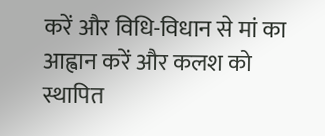करें और विधि-विधान से मां का आह्वान करें और कलश को स्थापित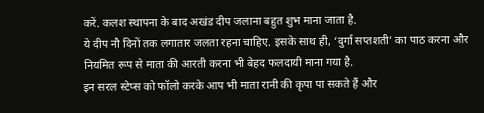करें. कलश स्थापना के बाद अखंड दीप जलाना बहुत शुभ माना जाता है.
ये दीप नौ दिनों तक लगातार जलता रहना चाहिए. इसके साथ ही, ‘दुर्गा सप्तशती’ का पाठ करना और नियमित रूप से माता की आरती करना भी बेहद फलदायी माना गया है.
इन सरल स्टेप्स को फॉलो करके आप भी माता रानी की कृपा पा सकते हैं और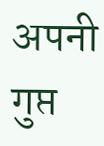अपनी गुप्त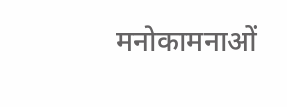मनोकामनाओं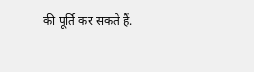की पूर्ति कर सकते हैं.